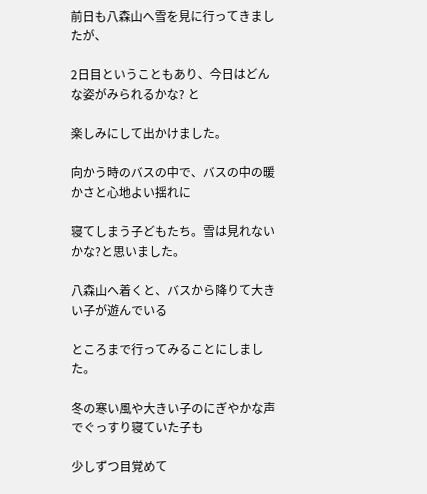前日も八森山へ雪を見に行ってきましたが、

2日目ということもあり、今日はどんな姿がみられるかな? と

楽しみにして出かけました。

向かう時のバスの中で、バスの中の暖かさと心地よい揺れに

寝てしまう子どもたち。雪は見れないかな?と思いました。

八森山へ着くと、バスから降りて大きい子が遊んでいる

ところまで行ってみることにしました。

冬の寒い風や大きい子のにぎやかな声でぐっすり寝ていた子も

少しずつ目覚めて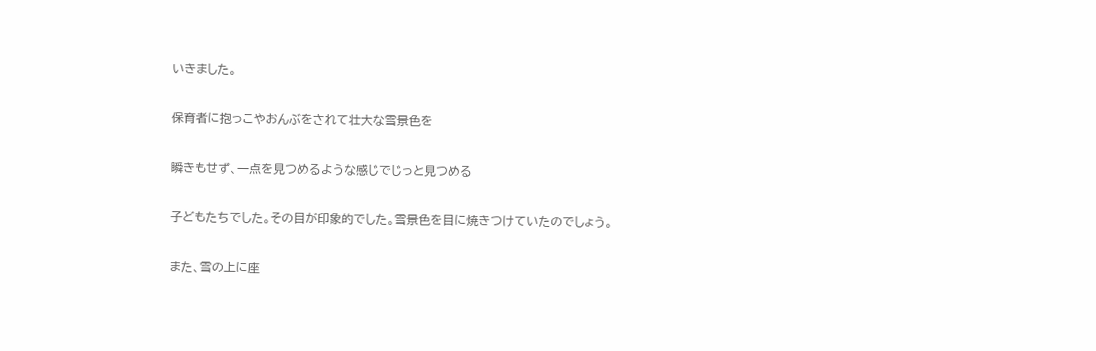いきました。

保育者に抱っこやおんぶをされて壮大な雪景色を

瞬きもせず、一点を見つめるような感じでじっと見つめる

子どもたちでした。その目が印象的でした。雪景色を目に焼きつけていたのでしょう。

また、雪の上に座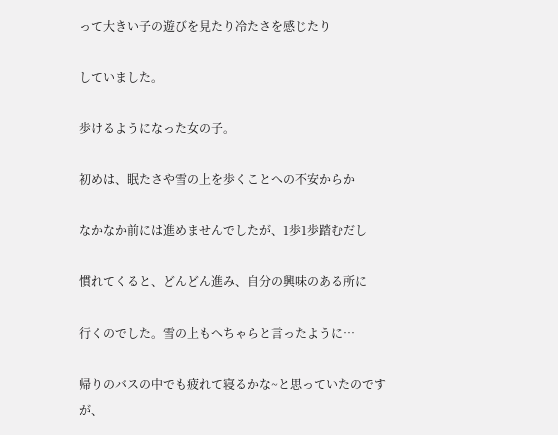って大きい子の遊びを見たり冷たさを感じたり

していました。

歩けるようになった女の子。

初めは、眠たさや雪の上を歩くことへの不安からか

なかなか前には進めませんでしたが、1歩1歩踏むだし

慣れてくると、どんどん進み、自分の興味のある所に

行くのでした。雪の上もへちゃらと言ったように…

帰りのバスの中でも疲れて寝るかな~と思っていたのですが、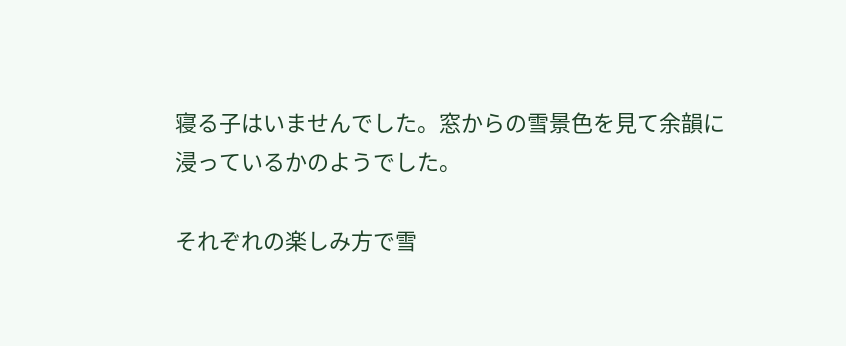寝る子はいませんでした。窓からの雪景色を見て余韻に浸っているかのようでした。

それぞれの楽しみ方で雪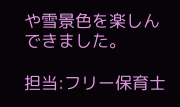や雪景色を楽しんできました。

担当:フリー保育士